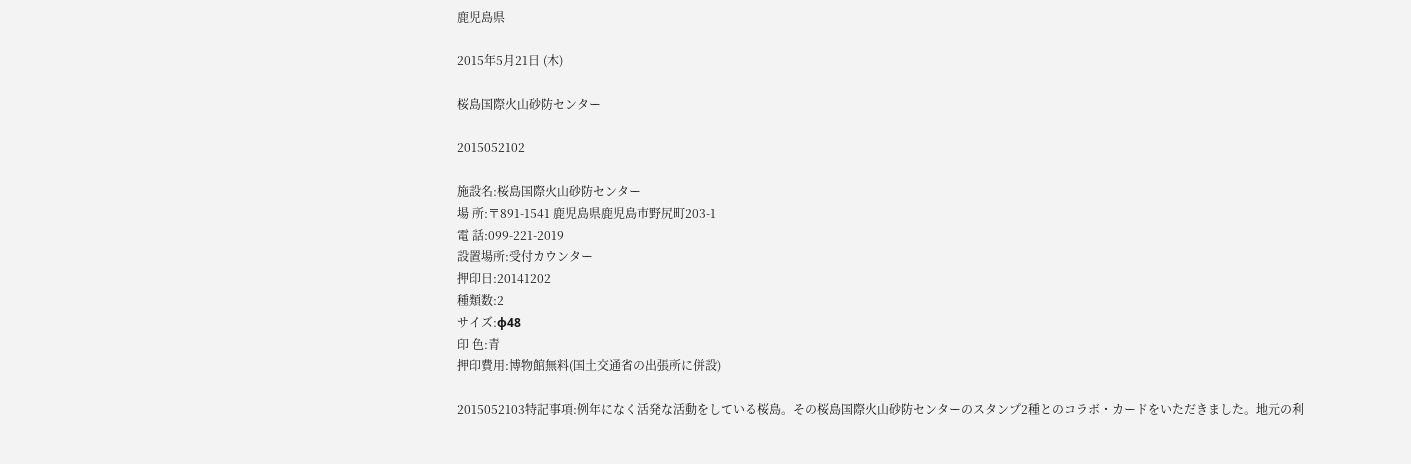鹿児島県

2015年5月21日 (木)

桜島国際火山砂防センター

2015052102

施設名:桜島国際火山砂防センター
場 所:〒891-1541 鹿児島県鹿児島市野尻町203-1
電 話:099-221-2019
設置場所:受付カウンター
押印日:20141202
種類数:2
サイズ:φ48
印 色:青
押印費用:博物館無料(国土交通省の出張所に併設)

2015052103特記事項:例年になく活発な活動をしている桜島。その桜島国際火山砂防センターのスタンプ2種とのコラボ・カードをいただきました。地元の利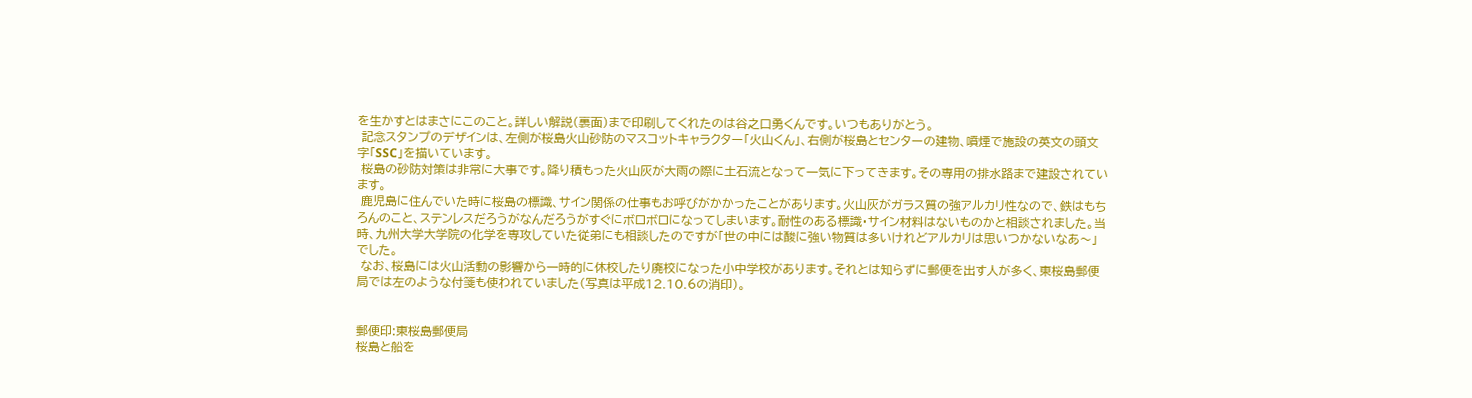を生かすとはまさにこのこと。詳しい解説(裏面)まで印刷してくれたのは谷之口勇くんです。いつもありがとう。
 記念スタンプのデザインは、左側が桜島火山砂防のマスコットキャラクター「火山くん」、右側が桜島とセンターの建物、噴煙で施設の英文の頭文字「SSC」を描いています。
 桜島の砂防対策は非常に大事です。降り積もった火山灰が大雨の際に土石流となって一気に下ってきます。その専用の排水路まで建設されています。
 鹿児島に住んでいた時に桜島の標識、サイン関係の仕事もお呼びがかかったことがあります。火山灰がガラス質の強アルカリ性なので、鉄はもちろんのこと、ステンレスだろうがなんだろうがすぐにボロボロになってしまいます。耐性のある標識・サイン材料はないものかと相談されました。当時、九州大学大学院の化学を専攻していた従弟にも相談したのですが「世の中には酸に強い物質は多いけれどアルカリは思いつかないなあ〜」でした。
 なお、桜島には火山活動の影響から一時的に休校したり廃校になった小中学校があります。それとは知らずに郵便を出す人が多く、東桜島郵便局では左のような付箋も使われていました(写真は平成12.10.6の消印)。


郵便印:東桜島郵便局
桜島と船を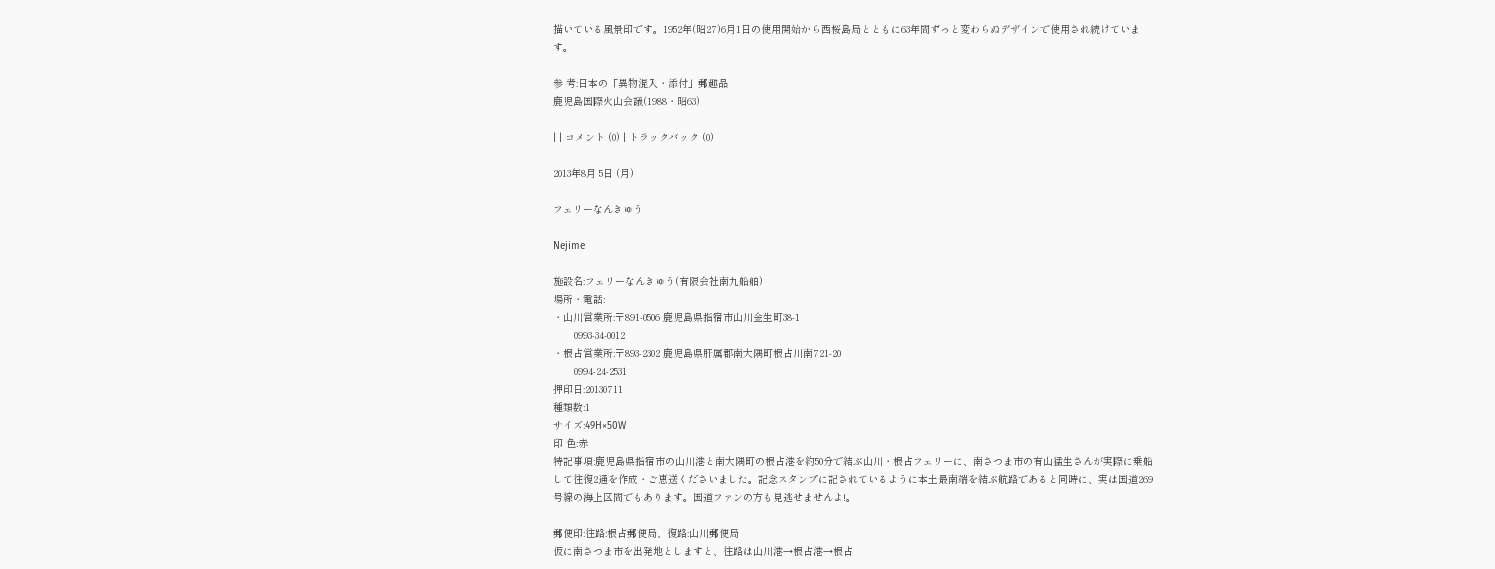描いている風景印です。1952年(昭27)6月1日の使用開始から西桜島局とともに63年間ずっと変わらぬデザインで使用され続けています。

参 考:日本の「異物混入・添付」郵趣品
鹿児島国際火山会議(1988・昭63)

| | コメント (0) | トラックバック (0)

2013年8月 5日 (月)

フェリーなんきゅう

Nejime

施設名:フェリーなんきゅう(有限会社南九船舶)
場所・電話:
・山川営業所:〒891-0506 鹿児島県指宿市山川金生町38-1
       0993-34-0012
・根占営業所:〒893-2302 鹿児島県肝属郡南大隅町根占川南721-20
       0994-24-2531
押印日:20130711
種類数:1
サイズ:49H×50W
印 色:赤
特記事項:鹿児島県指宿市の山川港と南大隅町の根占港を約50分で結ぶ山川・根占フェリーに、南さつま市の有山猛生さんが実際に乗船して往復2通を作成・ご恵送くださいました。記念スタンプに記されているように本土最南端を結ぶ航路であると同時に、実は国道269号線の海上区間でもあります。国道ファンの方も見逃せませんよ!。

郵便印:往路:根占郵便局、復路:山川郵便局
仮に南さつま市を出発地としますと、往路は山川港→根占港→根占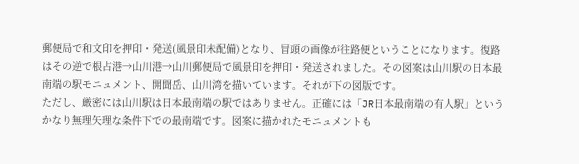郵便局で和文印を押印・発送(風景印未配備)となり、冒頭の画像が往路便ということになります。復路はその逆で根占港→山川港→山川郵便局で風景印を押印・発送されました。その図案は山川駅の日本最南端の駅モニュメント、開聞岳、山川湾を描いています。それが下の図版です。
ただし、厳密には山川駅は日本最南端の駅ではありません。正確には「JR日本最南端の有人駅」というかなり無理矢理な条件下での最南端です。図案に描かれたモニュメントも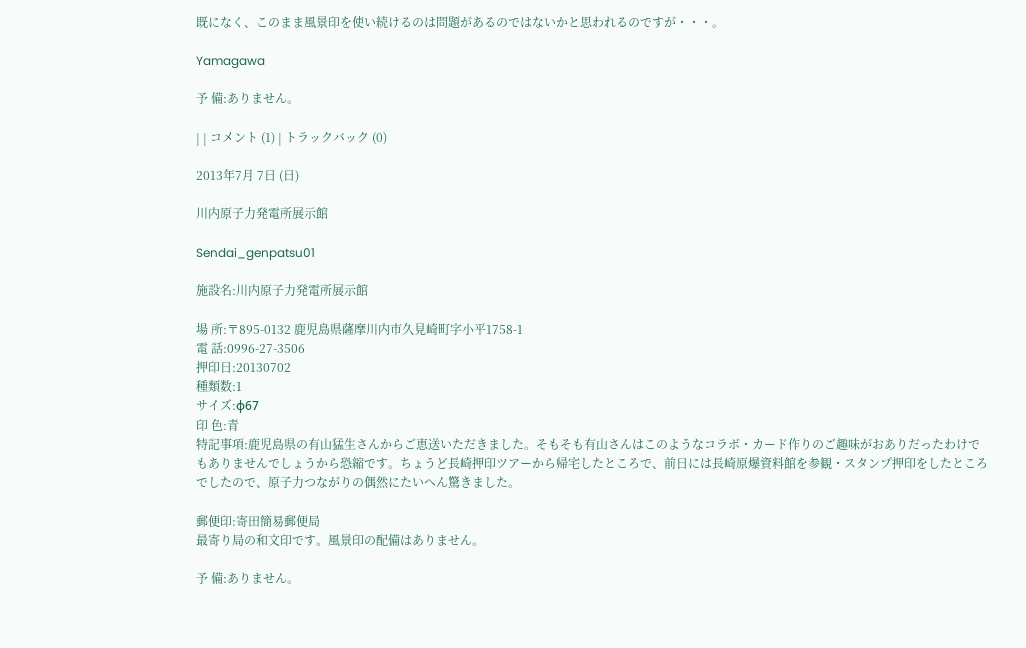既になく、このまま風景印を使い続けるのは問題があるのではないかと思われるのですが・・・。

Yamagawa

予 備:ありません。

| | コメント (1) | トラックバック (0)

2013年7月 7日 (日)

川内原子力発電所展示館

Sendai_genpatsu01

施設名:川内原子力発電所展示館

場 所:〒895-0132 鹿児島県薩摩川内市久見崎町字小平1758-1
電 話:0996-27-3506
押印日:20130702
種類数:1
サイズ:φ67
印 色:青
特記事項:鹿児島県の有山猛生さんからご恵送いただきました。そもそも有山さんはこのようなコラボ・カード作りのご趣味がおありだったわけでもありませんでしょうから恐縮です。ちょうど長崎押印ツアーから帰宅したところで、前日には長崎原爆資料館を参観・スタンプ押印をしたところでしたので、原子力つながりの偶然にたいへん驚きました。

郵便印:寄田簡易郵便局
最寄り局の和文印です。風景印の配備はありません。

予 備:ありません。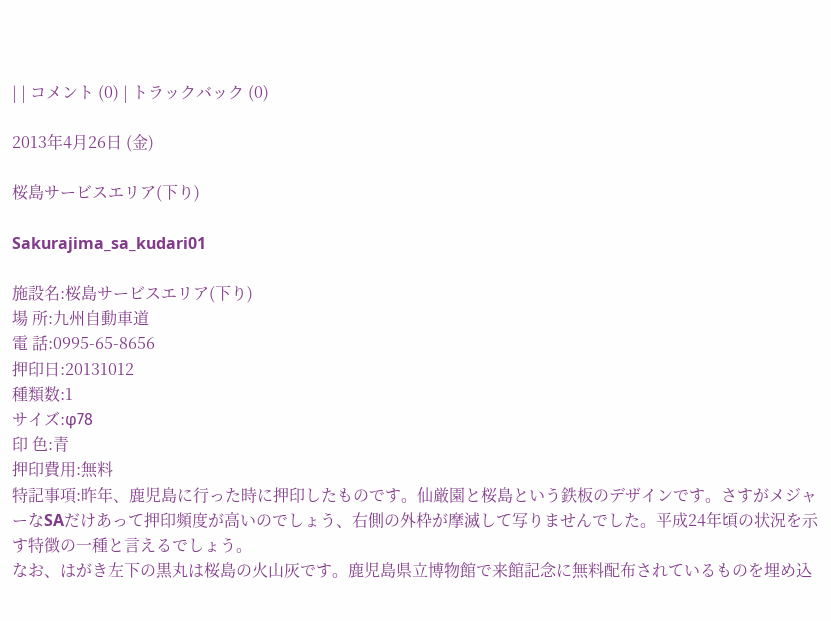| | コメント (0) | トラックバック (0)

2013年4月26日 (金)

桜島サービスエリア(下り)

Sakurajima_sa_kudari01

施設名:桜島サービスエリア(下り)
場 所:九州自動車道
電 話:0995-65-8656
押印日:20131012
種類数:1
サイズ:φ78
印 色:青
押印費用:無料
特記事項:昨年、鹿児島に行った時に押印したものです。仙厳園と桜島という鉄板のデザインです。さすがメジャーなSAだけあって押印頻度が高いのでしょう、右側の外枠が摩滅して写りませんでした。平成24年頃の状況を示す特徴の一種と言えるでしょう。
なお、はがき左下の黒丸は桜島の火山灰です。鹿児島県立博物館で来館記念に無料配布されているものを埋め込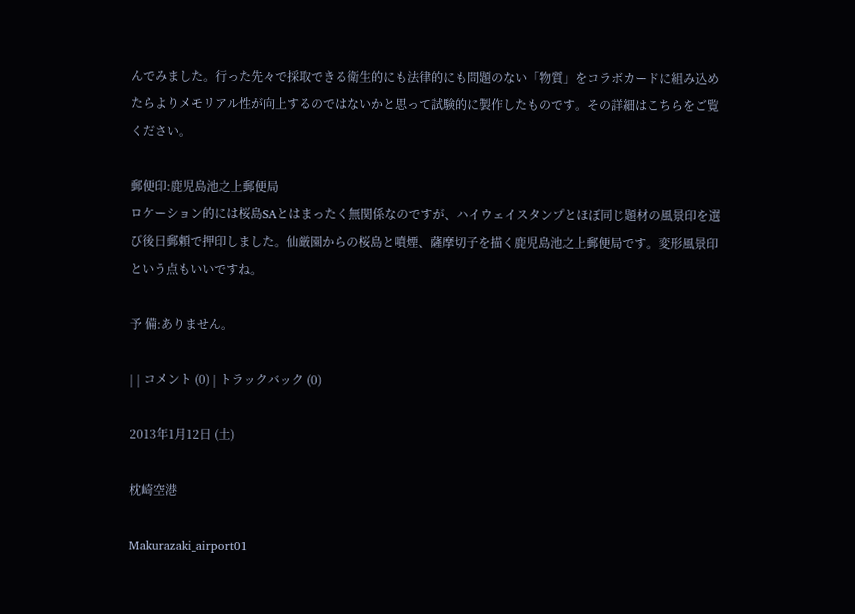んでみました。行った先々で採取できる衛生的にも法律的にも問題のない「物質」をコラボカードに組み込めたらよりメモリアル性が向上するのではないかと思って試験的に製作したものです。その詳細はこちらをご覧ください。

郵便印:鹿児島池之上郵便局
ロケーション的には桜島SAとはまったく無関係なのですが、ハイウェイスタンプとほぼ同じ題材の風景印を選び後日郵頼で押印しました。仙厳園からの桜島と噴煙、薩摩切子を描く鹿児島池之上郵便局です。変形風景印という点もいいですね。

予 備:ありません。

| | コメント (0) | トラックバック (0)

2013年1月12日 (土)

枕崎空港

Makurazaki_airport01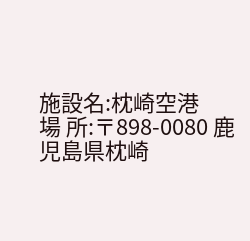施設名:枕崎空港
場 所:〒898-0080 鹿児島県枕崎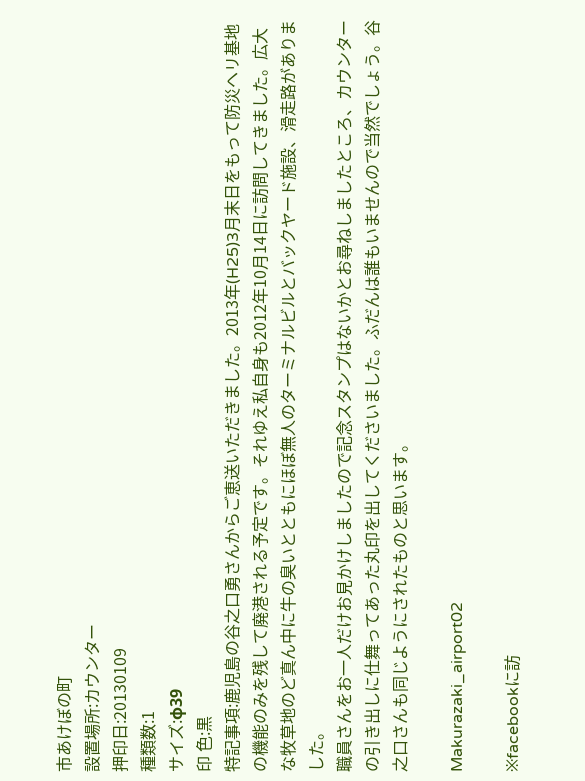市あけぼの町
設置場所:カウンター
押印日:20130109
種類数:1
サイズ:φ39
印 色:黒
特記事項:鹿児島の谷之口勇さんからご恵送いただきました。2013年(H25)3月末日をもって防災ヘリ基地の機能のみを残して廃港される予定です。それゆえ私自身も2012年10月14日に訪問してきました。広大な牧草地のど真ん中に牛の臭いとともにほぼ無人のターミナルビルとバックヤード施設、滑走路がありました。
職員さんをお一人だけお見かけしましたので記念スタンプはないかとお尋ねしましたところ、カウンターの引き出しに仕舞ってあった丸印を出してくださいました。ふだんは誰もいませんので当然でしょう。谷之口さんも同じようにされたものと思います。

Makurazaki_airport02

※facebookに訪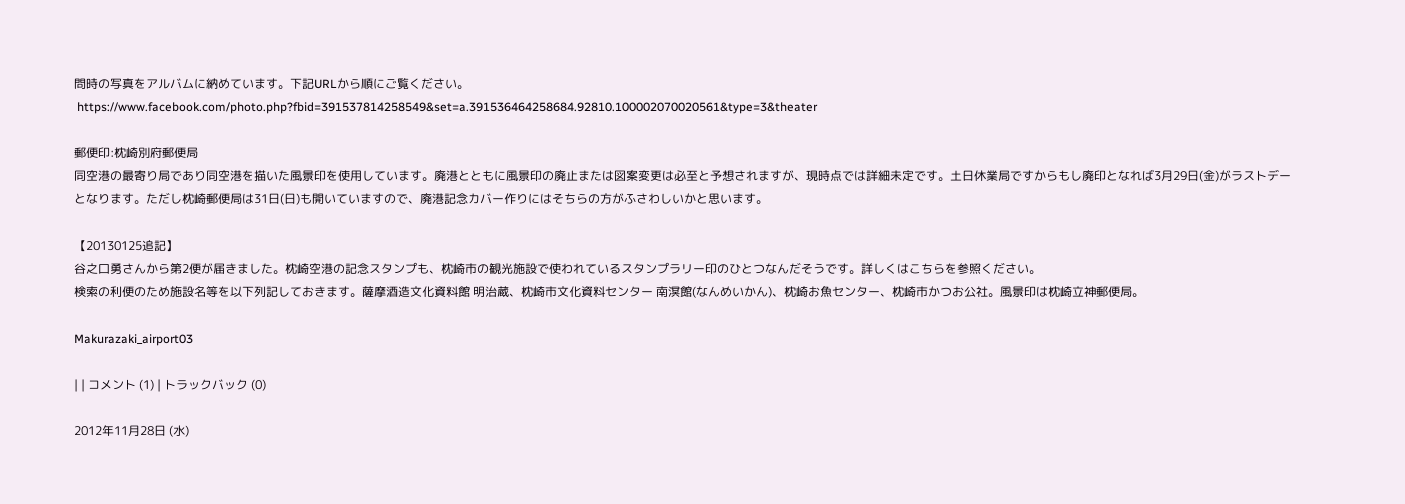問時の写真をアルバムに納めています。下記URLから順にご覧ください。
 https://www.facebook.com/photo.php?fbid=391537814258549&set=a.391536464258684.92810.100002070020561&type=3&theater

郵便印:枕崎別府郵便局
同空港の最寄り局であり同空港を描いた風景印を使用しています。廃港とともに風景印の廃止または図案変更は必至と予想されますが、現時点では詳細未定です。土日休業局ですからもし廃印となれば3月29日(金)がラストデーとなります。ただし枕崎郵便局は31日(日)も開いていますので、廃港記念カバー作りにはそちらの方がふさわしいかと思います。

【20130125追記】
谷之口勇さんから第2便が届きました。枕崎空港の記念スタンプも、枕崎市の観光施設で使われているスタンプラリー印のひとつなんだそうです。詳しくはこちらを参照ください。
検索の利便のため施設名等を以下列記しておきます。薩摩酒造文化資料館 明治蔵、枕崎市文化資料センター 南溟館(なんめいかん)、枕崎お魚センター、枕崎市かつお公社。風景印は枕崎立神郵便局。

Makurazaki_airport03

| | コメント (1) | トラックバック (0)

2012年11月28日 (水)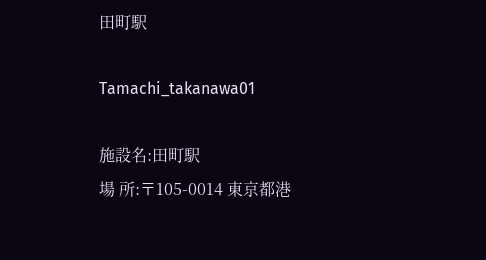田町駅

Tamachi_takanawa01

施設名:田町駅
場 所:〒105-0014 東京都港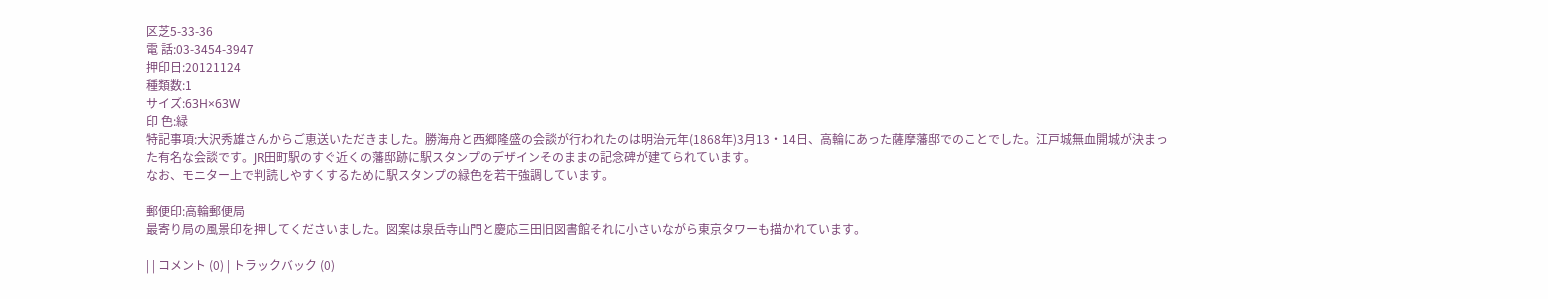区芝5-33-36
電 話:03-3454-3947
押印日:20121124
種類数:1
サイズ:63H×63W
印 色:緑
特記事項:大沢秀雄さんからご恵送いただきました。勝海舟と西郷隆盛の会談が行われたのは明治元年(1868年)3月13・14日、高輪にあった薩摩藩邸でのことでした。江戸城無血開城が決まった有名な会談です。JR田町駅のすぐ近くの藩邸跡に駅スタンプのデザインそのままの記念碑が建てられています。
なお、モニター上で判読しやすくするために駅スタンプの緑色を若干強調しています。

郵便印:高輪郵便局
最寄り局の風景印を押してくださいました。図案は泉岳寺山門と慶応三田旧図書館それに小さいながら東京タワーも描かれています。

| | コメント (0) | トラックバック (0)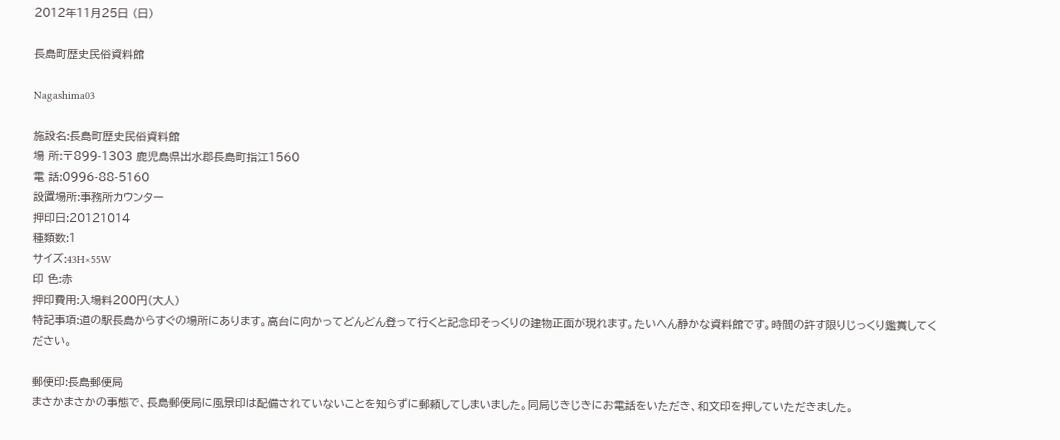2012年11月25日 (日)

長島町歴史民俗資料館

Nagashima03

施設名:長島町歴史民俗資料館
場 所:〒899-1303 鹿児島県出水郡長島町指江1560
電 話:0996-88-5160
設置場所:事務所カウンター
押印日:20121014
種類数:1
サイズ:43H×55W
印 色:赤
押印費用:入場料200円(大人)
特記事項:道の駅長島からすぐの場所にあります。高台に向かってどんどん登って行くと記念印そっくりの建物正面が現れます。たいへん静かな資料館です。時間の許す限りじっくり鑑賞してください。

郵便印:長島郵便局
まさかまさかの事態で、長島郵便局に風景印は配備されていないことを知らずに郵頼してしまいました。同局じきじきにお電話をいただき、和文印を押していただきました。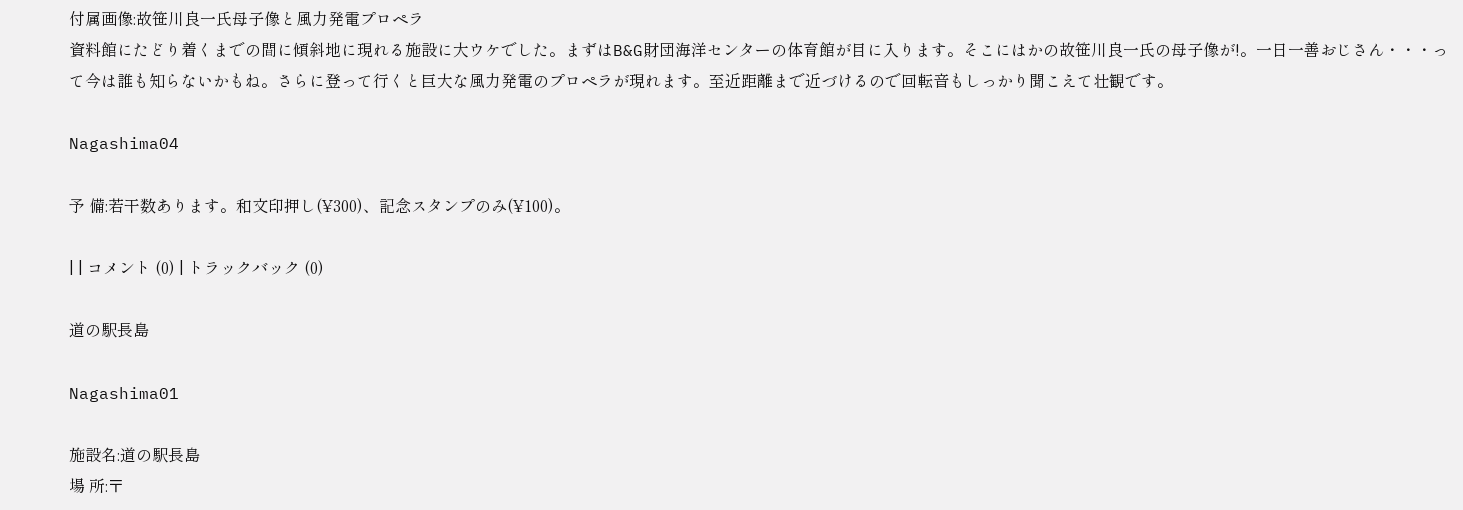付属画像:故笹川良一氏母子像と風力発電プロペラ
資料館にたどり着くまでの間に傾斜地に現れる施設に大ウケでした。まずはB&G財団海洋センターの体育館が目に入ります。そこにはかの故笹川良一氏の母子像が!。一日一善おじさん・・・って今は誰も知らないかもね。さらに登って行くと巨大な風力発電のプロペラが現れます。至近距離まで近づけるので回転音もしっかり聞こえて壮観です。

Nagashima04

予 備:若干数あります。和文印押し(¥300)、記念スタンプのみ(¥100)。

| | コメント (0) | トラックバック (0)

道の駅長島

Nagashima01

施設名:道の駅長島
場 所:〒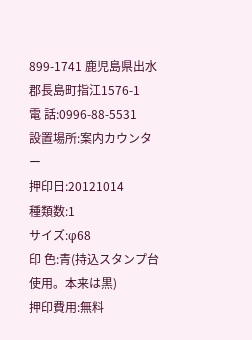899-1741 鹿児島県出水郡長島町指江1576-1
電 話:0996-88-5531
設置場所:案内カウンター
押印日:20121014
種類数:1
サイズ:φ68
印 色:青(持込スタンプ台使用。本来は黒)
押印費用:無料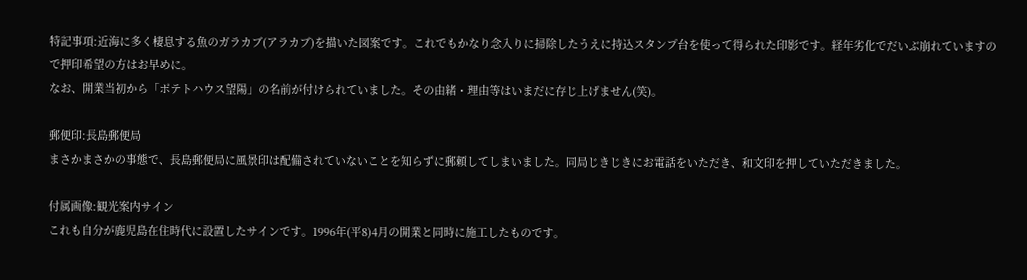特記事項:近海に多く棲息する魚のガラカブ(アラカブ)を描いた図案です。これでもかなり念入りに掃除したうえに持込スタンプ台を使って得られた印影です。経年劣化でだいぶ崩れていますので押印希望の方はお早めに。
なお、開業当初から「ポテトハウス望陽」の名前が付けられていました。その由緒・理由等はいまだに存じ上げません(笑)。

郵便印:長島郵便局
まさかまさかの事態で、長島郵便局に風景印は配備されていないことを知らずに郵頼してしまいました。同局じきじきにお電話をいただき、和文印を押していただきました。

付属画像:観光案内サイン
これも自分が鹿児島在住時代に設置したサインです。1996年(平8)4月の開業と同時に施工したものです。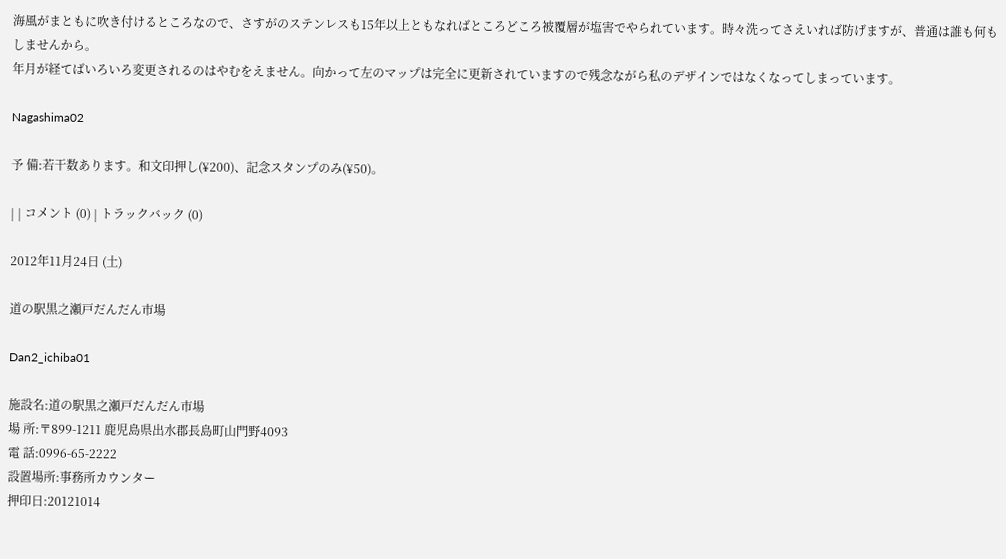海風がまともに吹き付けるところなので、さすがのステンレスも15年以上ともなればところどころ被覆層が塩害でやられています。時々洗ってさえいれば防げますが、普通は誰も何もしませんから。
年月が経てばいろいろ変更されるのはやむをえません。向かって左のマップは完全に更新されていますので残念ながら私のデザインではなくなってしまっています。

Nagashima02

予 備:若干数あります。和文印押し(¥200)、記念スタンプのみ(¥50)。

| | コメント (0) | トラックバック (0)

2012年11月24日 (土)

道の駅黒之瀬戸だんだん市場

Dan2_ichiba01

施設名:道の駅黒之瀬戸だんだん市場
場 所:〒899-1211 鹿児島県出水郡長島町山門野4093
電 話:0996-65-2222
設置場所:事務所カウンター
押印日:20121014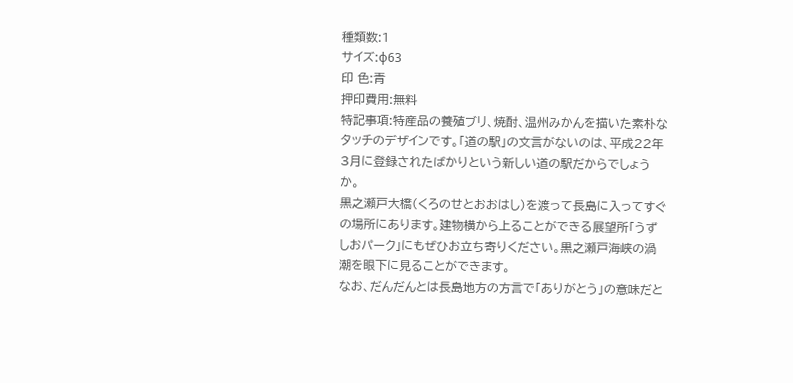種類数:1
サイズ:φ63
印 色:青
押印費用:無料
特記事項:特産品の養殖ブリ、焼酎、温州みかんを描いた素朴なタッチのデザインです。「道の駅」の文言がないのは、平成22年3月に登録されたばかりという新しい道の駅だからでしょうか。
黒之瀬戸大橋(くろのせとおおはし)を渡って長島に入ってすぐの場所にあります。建物横から上ることができる展望所「うずしおパーク」にもぜひお立ち寄りください。黒之瀬戸海峡の渦潮を眼下に見ることができます。
なお、だんだんとは長島地方の方言で「ありがとう」の意味だと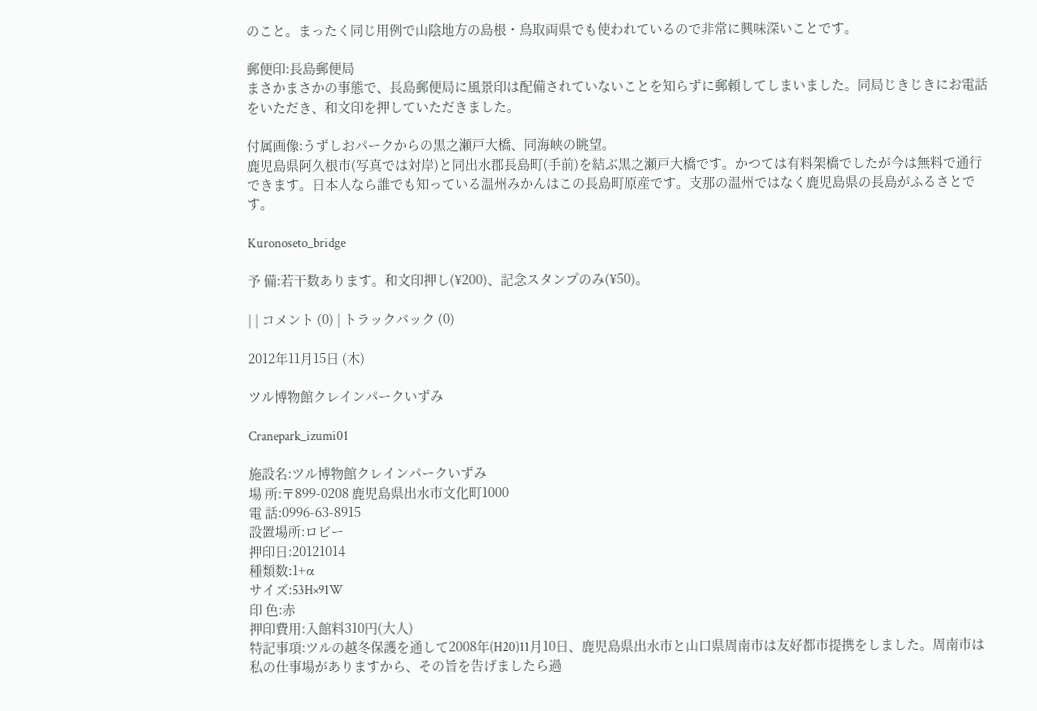のこと。まったく同じ用例で山陰地方の島根・鳥取両県でも使われているので非常に興味深いことです。

郵便印:長島郵便局
まさかまさかの事態で、長島郵便局に風景印は配備されていないことを知らずに郵頼してしまいました。同局じきじきにお電話をいただき、和文印を押していただきました。

付属画像:うずしおパークからの黒之瀬戸大橋、同海峡の眺望。
鹿児島県阿久根市(写真では対岸)と同出水郡長島町(手前)を結ぶ黒之瀬戸大橋です。かつては有料架橋でしたが今は無料で通行できます。日本人なら誰でも知っている温州みかんはこの長島町原産です。支那の温州ではなく鹿児島県の長島がふるさとです。

Kuronoseto_bridge

予 備:若干数あります。和文印押し(¥200)、記念スタンプのみ(¥50)。

| | コメント (0) | トラックバック (0)

2012年11月15日 (木)

ツル博物館クレインパークいずみ

Cranepark_izumi01

施設名:ツル博物館クレインパークいずみ
場 所:〒899-0208 鹿児島県出水市文化町1000
電 話:0996-63-8915
設置場所:ロビー
押印日:20121014
種類数:1+α
サイズ:53H×91W
印 色:赤
押印費用:入館料310円(大人)
特記事項:ツルの越冬保護を通して2008年(H20)11月10日、鹿児島県出水市と山口県周南市は友好都市提携をしました。周南市は私の仕事場がありますから、その旨を告げましたら過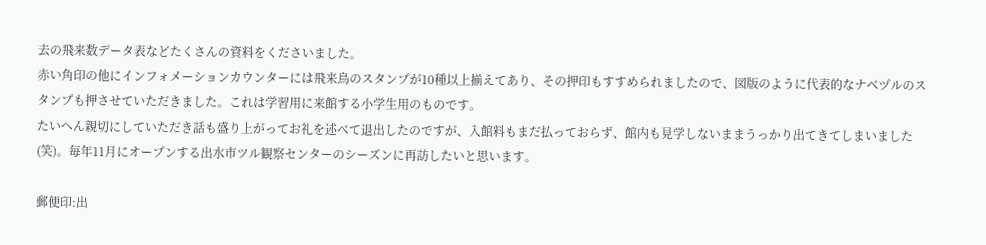去の飛来数データ表などたくさんの資料をくださいました。
赤い角印の他にインフォメーションカウンターには飛来鳥のスタンプが10種以上揃えてあり、その押印もすすめられましたので、図版のように代表的なナベヅルのスタンプも押させていただきました。これは学習用に来館する小学生用のものです。
たいへん親切にしていただき話も盛り上がってお礼を述べて退出したのですが、入館料もまだ払っておらず、館内も見学しないままうっかり出てきてしまいました(笑)。毎年11月にオープンする出水市ツル観察センターのシーズンに再訪したいと思います。

郵便印:出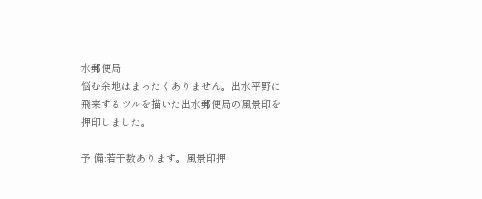水郵便局
悩む余地はまったくありません。出水平野に飛来するツルを描いた出水郵便局の風景印を押印しました。

予 備:若干数あります。風景印押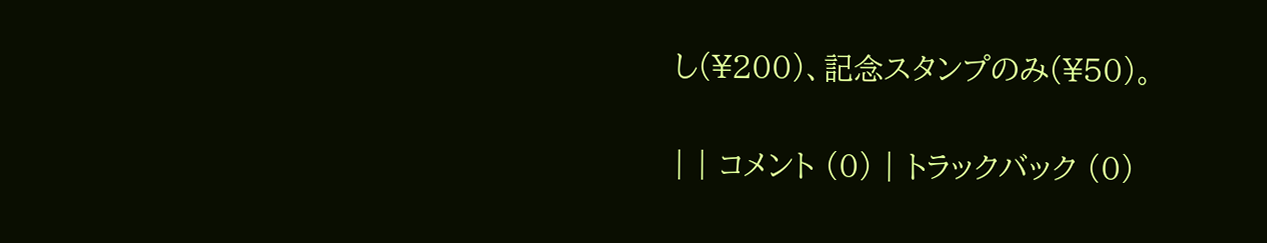し(¥200)、記念スタンプのみ(¥50)。

| | コメント (0) | トラックバック (0)